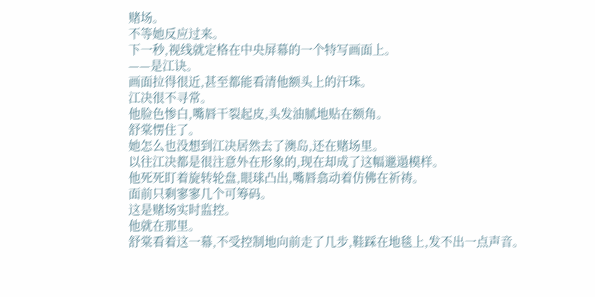赌场。
不等她反应过来。
下一秒,视线就定格在中央屏幕的一个特写画面上。
——是江诀。
画面拉得很近,甚至都能看清他额头上的汗珠。
江决很不寻常。
他脸色惨白,嘴唇干裂起皮,头发油腻地贴在额角。
舒棠愣住了。
她怎么也没想到江决居然去了澳岛,还在赌场里。
以往江决都是很注意外在形象的,现在却成了这幅邋遢模样。
他死死盯着旋转轮盘,眼球凸出,嘴唇翕动着仿佛在祈祷。
面前只剩寥寥几个可筹码。
这是赌场实时监控。
他就在那里。
舒棠看着这一幕,不受控制地向前走了几步,鞋踩在地毯上,发不出一点声音。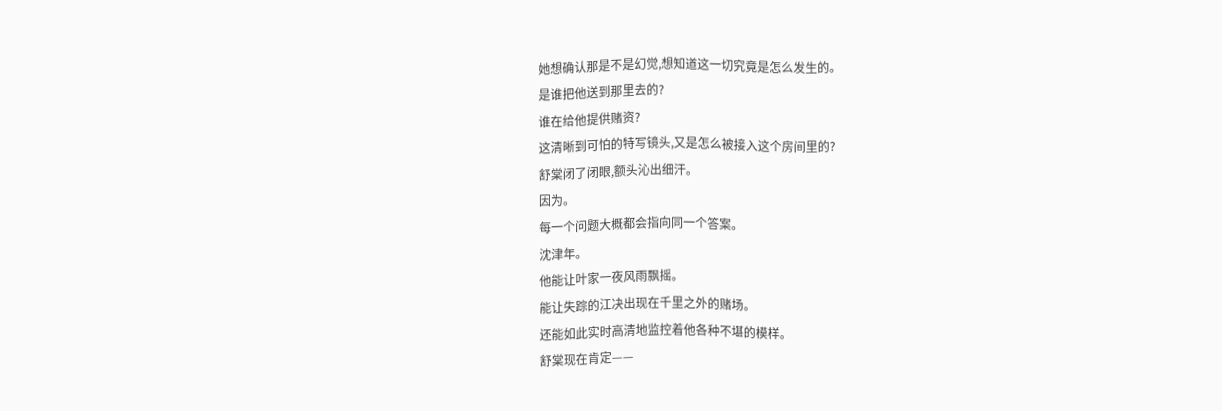她想确认那是不是幻觉,想知道这一切究竟是怎么发生的。
是谁把他送到那里去的?
谁在给他提供赌资?
这清晰到可怕的特写镜头,又是怎么被接入这个房间里的?
舒棠闭了闭眼,额头沁出细汗。
因为。
每一个问题大概都会指向同一个答案。
沈津年。
他能让叶家一夜风雨飘摇。
能让失踪的江决出现在千里之外的赌场。
还能如此实时高清地监控着他各种不堪的模样。
舒棠现在肯定——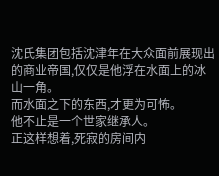沈氏集团包括沈津年在大众面前展现出的商业帝国,仅仅是他浮在水面上的冰山一角。
而水面之下的东西,才更为可怖。
他不止是一个世家继承人。
正这样想着,死寂的房间内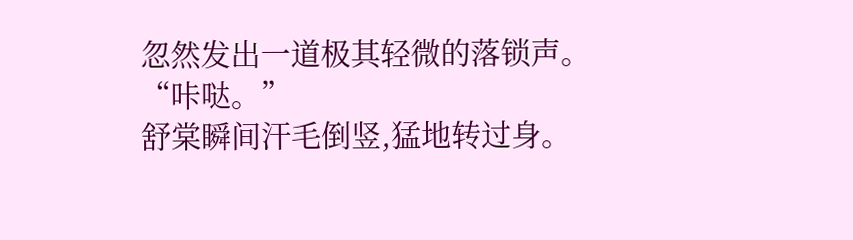忽然发出一道极其轻微的落锁声。
“咔哒。”
舒棠瞬间汗毛倒竖,猛地转过身。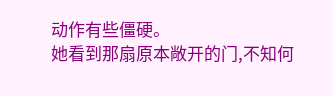动作有些僵硬。
她看到那扇原本敞开的门,不知何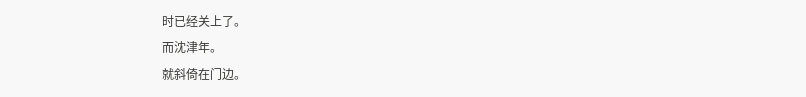时已经关上了。
而沈津年。
就斜倚在门边。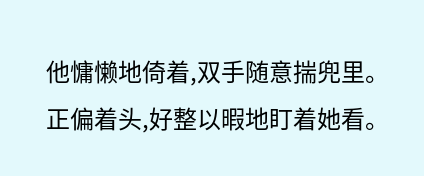他慵懒地倚着,双手随意揣兜里。
正偏着头,好整以暇地盯着她看。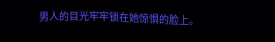男人的目光牢牢锁在她惊惧的脸上。